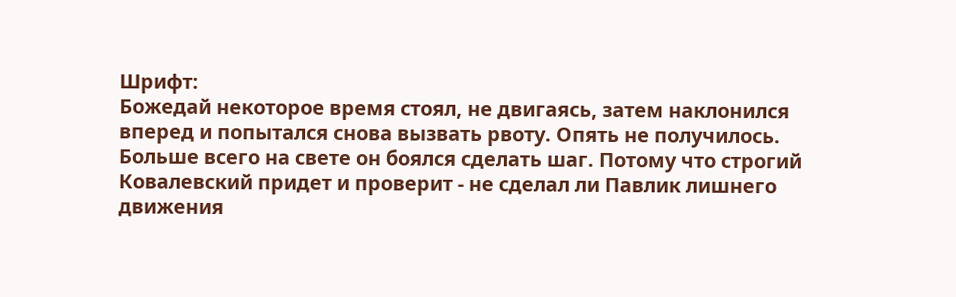Шрифт:
Божедай некоторое время стоял, не двигаясь, затем наклонился вперед и попытался снова вызвать рвоту. Опять не получилось.
Больше всего на свете он боялся сделать шаг. Потому что строгий Ковалевский придет и проверит - не сделал ли Павлик лишнего движения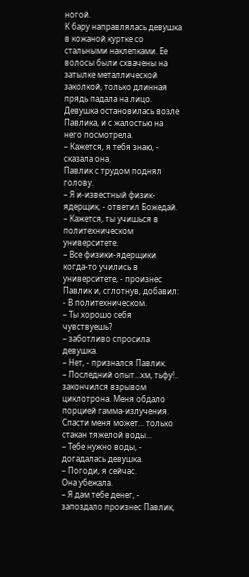ногой.
К бару направлялась девушка в кожаной куртке со стальными наклепками. Ее волосы были схвачены на затылке металлической заколкой, только длинная прядь падала на лицо. Девушка остановилась возле Павлика, и с жалостью на него посмотрела.
– Кажется, я тебя знаю, - сказала она.
Павлик с трудом поднял голову.
– Я и-известный физик-ядерщик, - ответил Божедай.
– Кажется, ты учишься в политехническом университете.
– Все физики-ядерщики когда-то учились в университете, - произнес Павлик и, сглотнув, добавил: - В политехническом.
– Ты хорошо себя чувствуешь?
– заботливо спросила девушка.
– Нет, - признался Павлик.
– Последний опыт...хм, тьфу!.. закончился взрывом циклотрона. Меня обдало порцией гамма-излучения. Спасти меня может... только стакан тяжелой воды...
– Тебе нужно воды, - догадалась девушка.
– Погоди, я сейчас.
Она убежала.
– Я дам тебе денег, - запоздало произнес Павлик,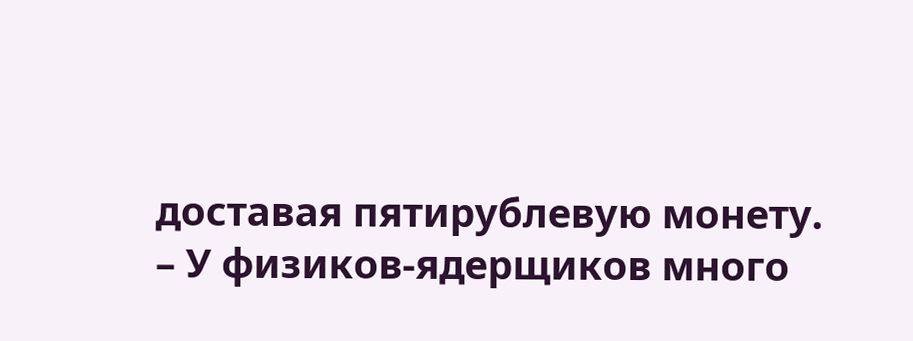доставая пятирублевую монету.
– У физиков-ядерщиков много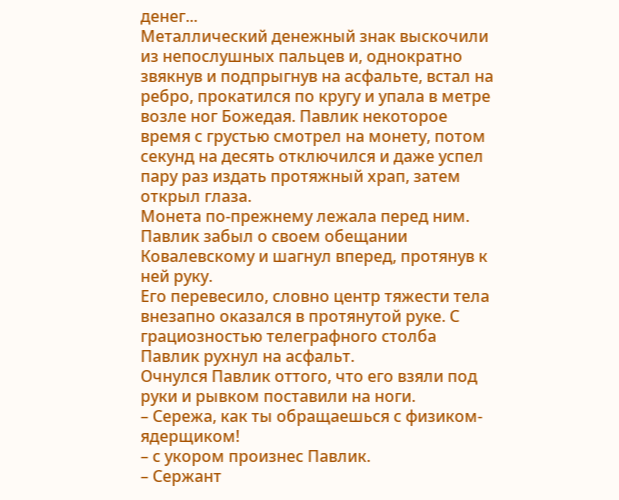денег...
Металлический денежный знак выскочили из непослушных пальцев и, однократно звякнув и подпрыгнув на асфальте, встал на ребро, прокатился по кругу и упала в метре возле ног Божедая. Павлик некоторое время с грустью смотрел на монету, потом секунд на десять отключился и даже успел пару раз издать протяжный храп, затем открыл глаза.
Монета по-прежнему лежала перед ним. Павлик забыл о своем обещании Ковалевскому и шагнул вперед, протянув к ней руку.
Его перевесило, словно центр тяжести тела внезапно оказался в протянутой руке. С грациозностью телеграфного столба Павлик рухнул на асфальт.
Очнулся Павлик оттого, что его взяли под руки и рывком поставили на ноги.
– Сережа, как ты обращаешься с физиком-ядерщиком!
– с укором произнес Павлик.
– Сержант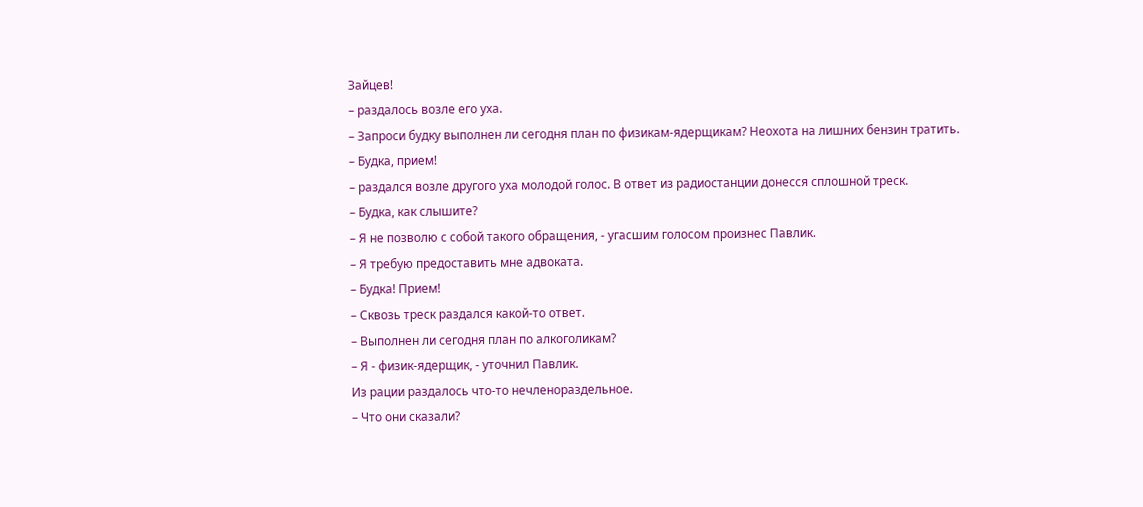Зайцев!
– раздалось возле его уха.
– Запроси будку выполнен ли сегодня план по физикам-ядерщикам? Неохота на лишних бензин тратить.
– Будка, прием!
– раздался возле другого уха молодой голос. В ответ из радиостанции донесся сплошной треск.
– Будка, как слышите?
– Я не позволю с собой такого обращения, - угасшим голосом произнес Павлик.
– Я требую предоставить мне адвоката.
– Будка! Прием!
– Сквозь треск раздался какой-то ответ.
– Выполнен ли сегодня план по алкоголикам?
– Я - физик-ядерщик, - уточнил Павлик.
Из рации раздалось что-то нечленораздельное.
– Что они сказали?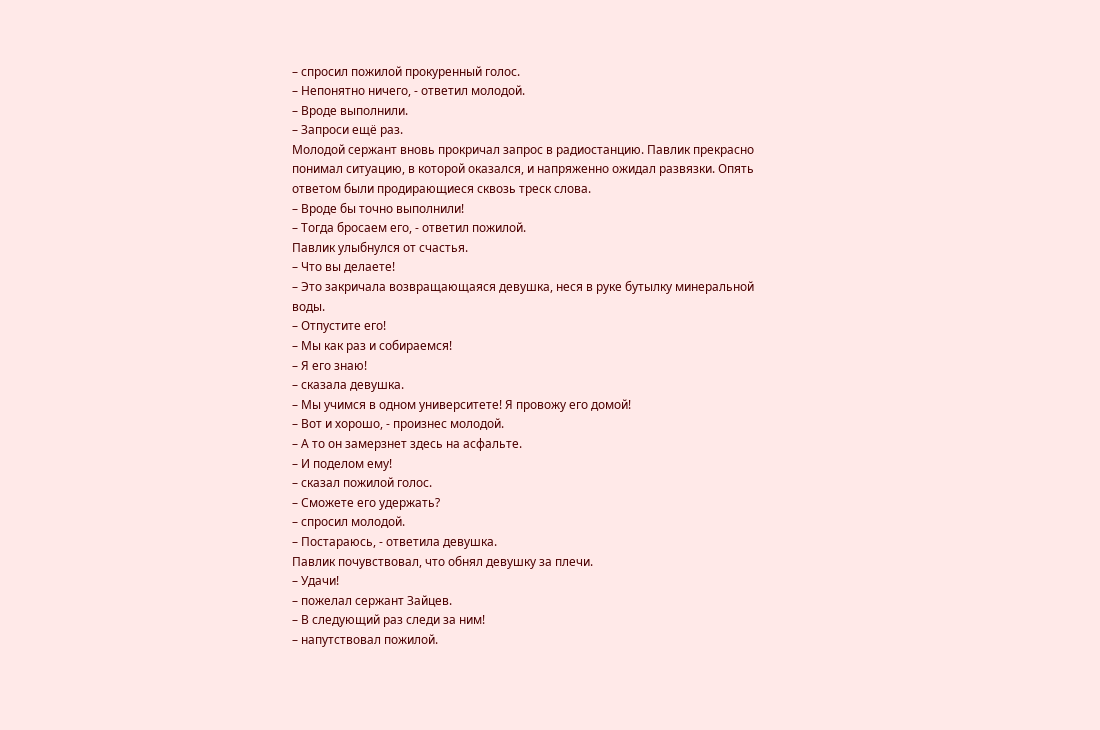– спросил пожилой прокуренный голос.
– Непонятно ничего, - ответил молодой.
– Вроде выполнили.
– Запроси ещё раз.
Молодой сержант вновь прокричал запрос в радиостанцию. Павлик прекрасно понимал ситуацию, в которой оказался, и напряженно ожидал развязки. Опять ответом были продирающиеся сквозь треск слова.
– Вроде бы точно выполнили!
– Тогда бросаем его, - ответил пожилой.
Павлик улыбнулся от счастья.
– Что вы делаете!
– Это закричала возвращающаяся девушка, неся в руке бутылку минеральной воды.
– Отпустите его!
– Мы как раз и собираемся!
– Я его знаю!
– сказала девушка.
– Мы учимся в одном университете! Я провожу его домой!
– Вот и хорошо, - произнес молодой.
– А то он замерзнет здесь на асфальте.
– И поделом ему!
– сказал пожилой голос.
– Сможете его удержать?
– спросил молодой.
– Постараюсь, - ответила девушка.
Павлик почувствовал, что обнял девушку за плечи.
– Удачи!
– пожелал сержант Зайцев.
– В следующий раз следи за ним!
– напутствовал пожилой.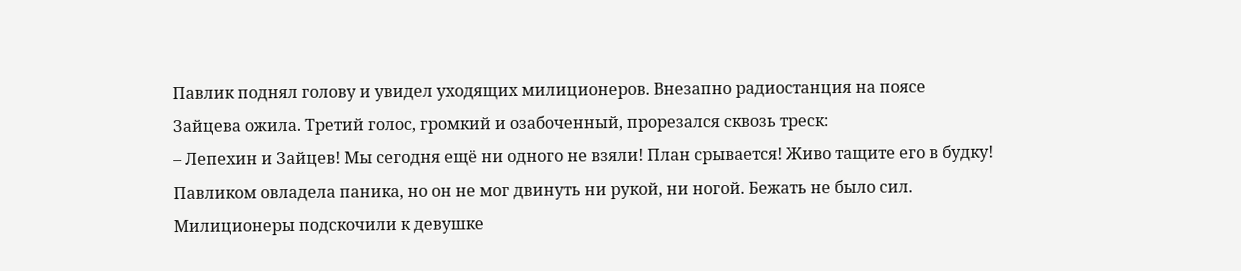Павлик поднял голову и увидел уходящих милиционеров. Внезапно радиостанция на поясе Зайцева ожила. Третий голос, громкий и озабоченный, прорезался сквозь треск:
– Лепехин и Зайцев! Мы сегодня ещё ни одного не взяли! План срывается! Живо тащите его в будку!
Павликом овладела паника, но он не мог двинуть ни рукой, ни ногой. Бежать не было сил. Милиционеры подскочили к девушке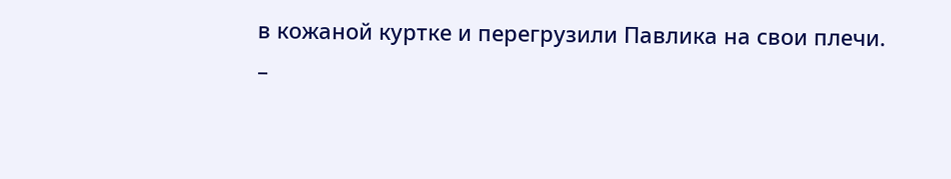в кожаной куртке и перегрузили Павлика на свои плечи.
–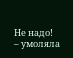Не надо!
– умоляла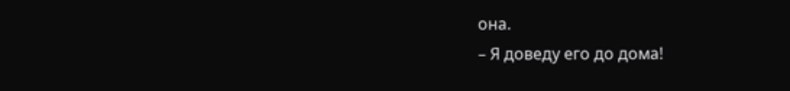она.
– Я доведу его до дома!